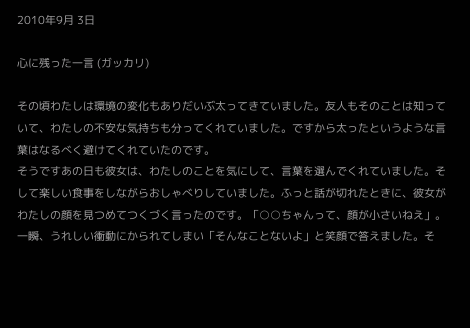2010年9月 3日

心に残った一言 (ガッカリ)

その頃わたしは環境の変化もありだいぶ太ってきていました。友人もそのことは知っていて、わたしの不安な気持ちも分ってくれていました。ですから太ったというような言葉はなるべく避けてくれていたのです。
そうですあの日も彼女は、わたしのことを気にして、言葉を選んでくれていました。そして楽しい食事をしながらおしゃべりしていました。ふっと話が切れたときに、彼女がわたしの顔を見つめてつくづく言ったのです。「○○ちゃんって、顔が小さいねえ」。一瞬、うれしい衝動にかられてしまい「そんなことないよ」と笑顔で答えました。そ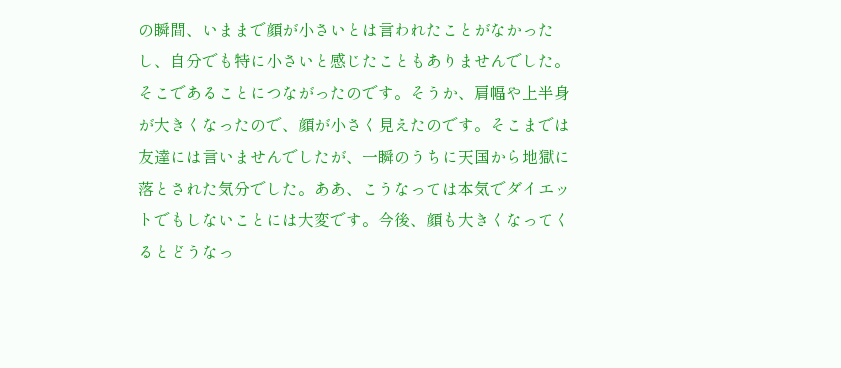の瞬間、いままで顔が小さいとは言われたことがなかったし、自分でも特に小さいと感じたこともありませんでした。そこであることにつながったのです。そうか、肩幅や上半身が大きくなったので、顔が小さく見えたのです。そこまでは友達には言いませんでしたが、一瞬のうちに天国から地獄に落とされた気分でした。ああ、こうなっては本気でダイエットでもしないことには大変です。今後、顔も大きくなってくるとどうなっ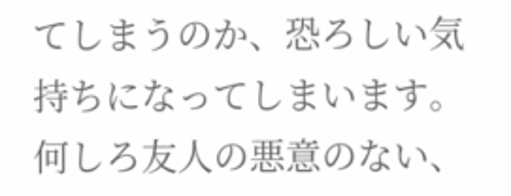てしまうのか、恐ろしい気持ちになってしまいます。何しろ友人の悪意のない、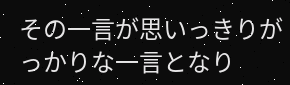その一言が思いっきりがっかりな一言となり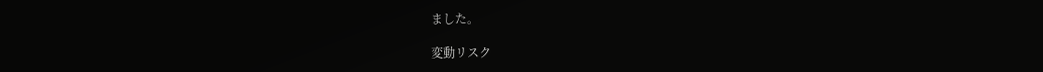ました。

変動リスク